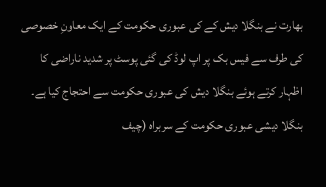بھارت نے بنگلا دیش کے کی عبوری حکومت کے ایک معاونِ خصوصی کی طرف سے فیس بک پر اپ لوڈ کی گئی پوسٹ پر شدید ناراضی کا اظہار کرتے ہوئے بنگلا دیش کی عبوری حکومت سے احتجاج کیا ہے۔
بنگلا دیشی عبوری حکومت کے سربراہ (چیف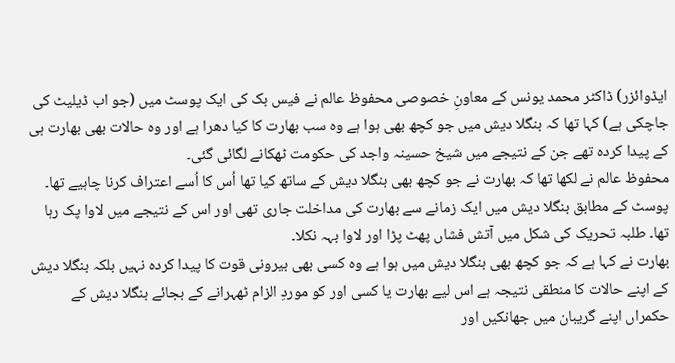ایڈوائزر) ڈاکٹر محمد یونس کے معاونِ خصوصی محفوظ عالم نے فیس بک کی ایک پوسٹ میں (جو اب ڈیلیٹ کی جاچکی ہے) کہا تھا کہ بنگلا دیش میں جو کچھ بھی ہوا ہے وہ سب بھارت کا کیا دھرا ہے اور وہ حالات بھی بھارت ہی کے پیدا کردہ تھے جن کے نتیجے میں شیخ حسینہ واجد کی حکومت ٹھکانے لگائی گئی۔
محفوظ عالم نے لکھا تھا کہ بھارت نے جو کچھ بھی بنگلا دیش کے ساتھ کیا تھا اُس کا اُسے اعتراف کرنا چاہیے تھا۔ پوسٹ کے مطابق بنگلا دیش میں ایک زمانے سے بھارت کی مداخلت جاری تھی اور اس کے نتیجے میں لاوا پک رہا تھا۔ طلبہ تحریک کی شکل میں آتش فشاں پھٹ پڑا اور لاوا بہہ نکلا۔
بھارت نے کہا ہے کہ جو کچھ بھی بنگلا دیش میں ہوا ہے وہ کسی بھی بیرونی قوت کا پیدا کردہ نہیں بلکہ بنگلا دیش کے اپنے حالات کا منطقی نتیجہ ہے اس لیے بھارت یا کسی اور کو موردِ الزام ٹھہرانے کے بجائے بنگلا دیش کے حکمراں اپنے گریبان میں جھانکیں اور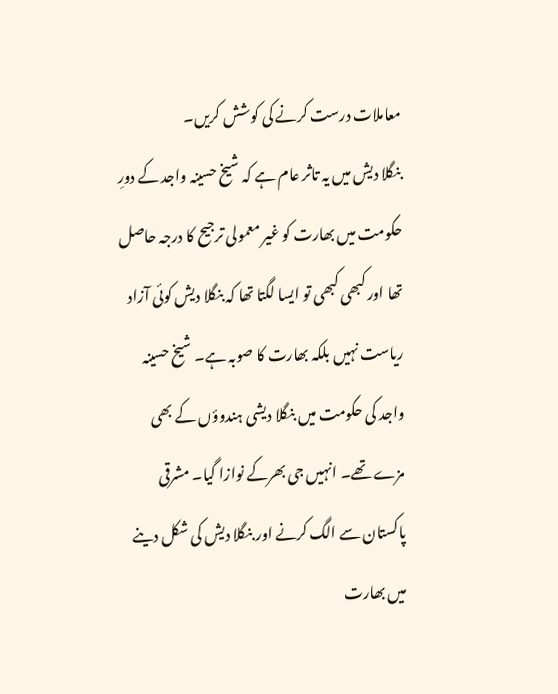معاملات درست کرنے کی کوشش کریں۔
بنگلا دیش میں یہ تاثر عام ہے کہ شیخ حسینہ واجد کے دورِ حکومت میں بھارت کو غیر معمولی ترجیح کا درجہ حاصل تھا اور کبھی کبھی تو ایسا لگتا تھا کہ بنگلا دیش کوئی آزاد ریاست نہیں بلکہ بھارت کا صوبہ ہے۔ شیخ حسینہ واجد کی حکومت میں بنگلا دیشی ہندوؤں کے بھی مزے تھے۔ انہیں جی بھرکے نوازا گیا۔ مشرقی پاکستان سے الگ کرنے اور بنگلا دیش کی شکل دینے میں بھارت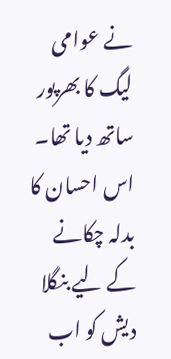نے عوامی لیگ کا بھرپور ساتھ دیا تھا۔ اس احسان کا بدلہ چکانے کے لیے بنگلا دیش کو اب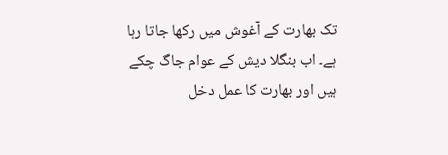تک بھارت کے آغوش میں رکھا جاتا رہا ہے۔ اب بنگلا دیش کے عوام جاگ چکے ہیں اور بھارت کا عمل دخل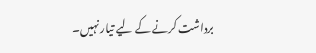برداشت کرنے کے لیے تیار نہیں۔